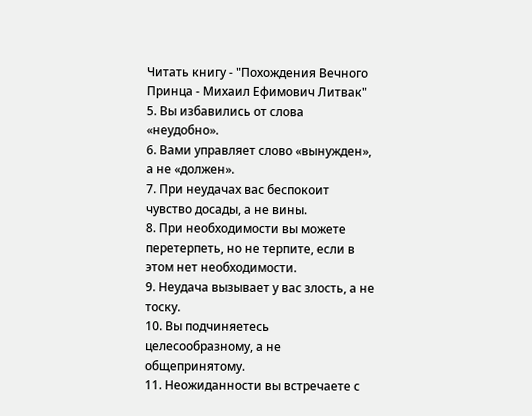Читать книгу - "Похождения Вечного Принца - Михаил Ефимович Литвак"
5. Вы избавились от слова «неудобно».
6. Вами управляет слово «вынужден», а не «должен».
7. При неудачах вас беспокоит чувство досады, а не вины.
8. При необходимости вы можете перетерпеть, но не терпите, если в этом нет необходимости.
9. Неудача вызывает у вас злость, а не тоску.
10. Вы подчиняетесь целесообразному, а не общепринятому.
11. Неожиданности вы встречаете с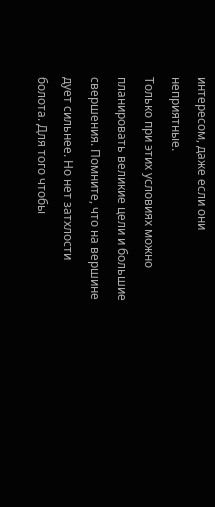интересом, даже если они неприятные.
Только при этих условиях можно планировать великие цели и большие свершения. Помните, что на вершине дует сильнее. Но нет затхлости болота. Для того чтобы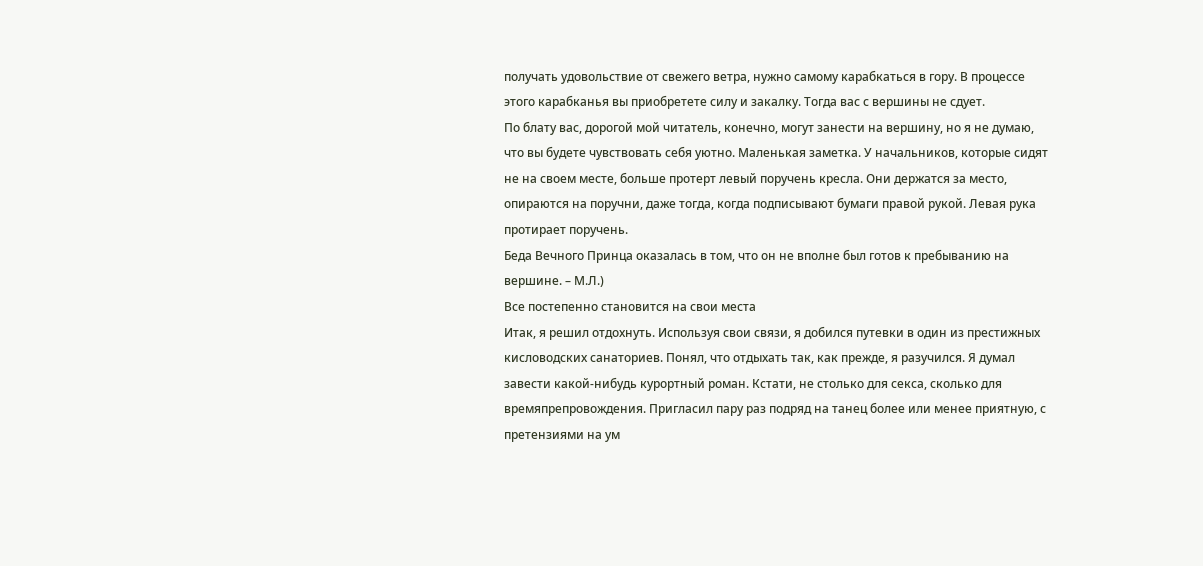получать удовольствие от свежего ветра, нужно самому карабкаться в гору. В процессе этого карабканья вы приобретете силу и закалку. Тогда вас с вершины не сдует.
По блату вас, дорогой мой читатель, конечно, могут занести на вершину, но я не думаю, что вы будете чувствовать себя уютно. Маленькая заметка. У начальников, которые сидят не на своем месте, больше протерт левый поручень кресла. Они держатся за место, опираются на поручни, даже тогда, когда подписывают бумаги правой рукой. Левая рука протирает поручень.
Беда Вечного Принца оказалась в том, что он не вполне был готов к пребыванию на вершине. – М.Л.)
Все постепенно становится на свои места
Итак, я решил отдохнуть. Используя свои связи, я добился путевки в один из престижных кисловодских санаториев. Понял, что отдыхать так, как прежде, я разучился. Я думал завести какой-нибудь курортный роман. Кстати, не столько для секса, сколько для времяпрепровождения. Пригласил пару раз подряд на танец более или менее приятную, с претензиями на ум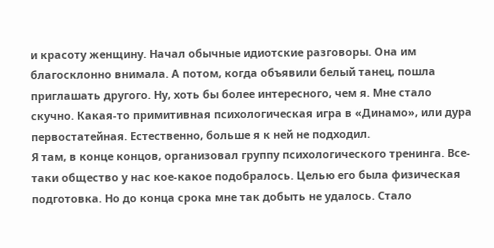и красоту женщину. Начал обычные идиотские разговоры. Она им благосклонно внимала. А потом, когда объявили белый танец, пошла приглашать другого. Ну, хоть бы более интересного, чем я. Мне стало скучно. Какая-то примитивная психологическая игра в «Динамо», или дура первостатейная. Естественно, больше я к ней не подходил.
Я там, в конце концов, организовал группу психологического тренинга. Все-таки общество у нас кое-какое подобралось. Целью его была физическая подготовка. Но до конца срока мне так добыть не удалось. Стало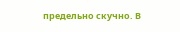предельно скучно. В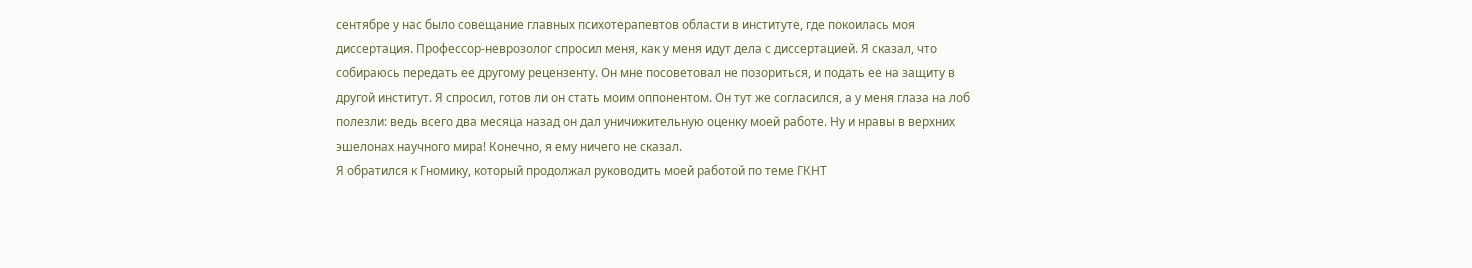сентябре у нас было совещание главных психотерапевтов области в институте, где покоилась моя диссертация. Профессор-неврозолог спросил меня, как у меня идут дела с диссертацией. Я сказал, что собираюсь передать ее другому рецензенту. Он мне посоветовал не позориться, и подать ее на защиту в другой институт. Я спросил, готов ли он стать моим оппонентом. Он тут же согласился, а у меня глаза на лоб полезли: ведь всего два месяца назад он дал уничижительную оценку моей работе. Ну и нравы в верхних эшелонах научного мира! Конечно, я ему ничего не сказал.
Я обратился к Гномику, который продолжал руководить моей работой по теме ГКНТ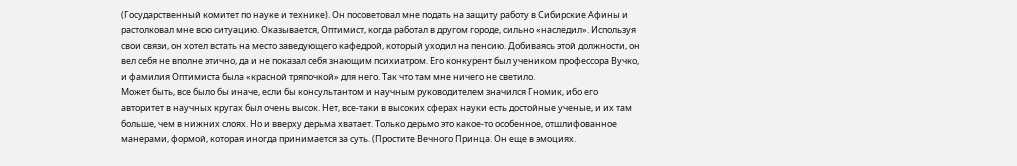(Государственный комитет по науке и технике). Он посоветовал мне подать на защиту работу в Сибирские Афины и растолковал мне всю ситуацию. Оказывается, Оптимист, когда работал в другом городе, сильно «наследил». Используя свои связи, он хотел встать на место заведующего кафедрой, который уходил на пенсию. Добиваясь этой должности, он вел себя не вполне этично, да и не показал себя знающим психиатром. Его конкурент был учеником профессора Вучко, и фамилия Оптимиста была «красной тряпочкой» для него. Так что там мне ничего не светило.
Может быть, все было бы иначе, если бы консультантом и научным руководителем значился Гномик, ибо его авторитет в научных кругах был очень высок. Нет, все-таки в высоких сферах науки есть достойные ученые, и их там больше, чем в нижних слоях. Но и вверху дерьма хватает. Только дерьмо это какое-то особенное, отшлифованное манерами, формой, которая иногда принимается за суть. (Простите Вечного Принца. Он еще в эмоциях.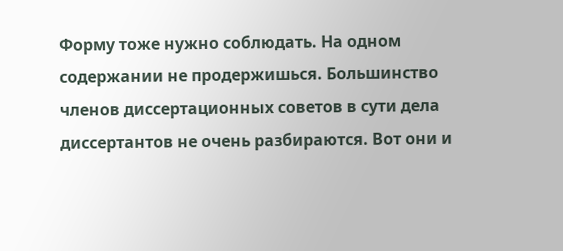Форму тоже нужно соблюдать. На одном содержании не продержишься. Большинство членов диссертационных советов в сути дела диссертантов не очень разбираются. Вот они и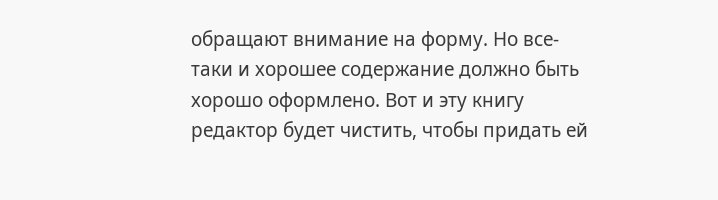обращают внимание на форму. Но все-таки и хорошее содержание должно быть хорошо оформлено. Вот и эту книгу редактор будет чистить, чтобы придать ей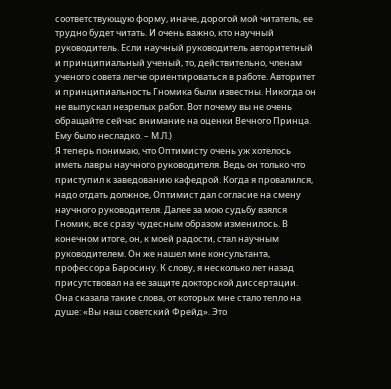соответствующую форму, иначе, дорогой мой читатель, ее трудно будет читать. И очень важно, кто научный руководитель. Если научный руководитель авторитетный и принципиальный ученый, то, действительно, членам ученого совета легче ориентироваться в работе. Авторитет и принципиальность Гномика были известны. Никогда он не выпускал незрелых работ. Вот почему вы не очень обращайте сейчас внимание на оценки Вечного Принца. Ему было несладко. – М.Л.)
Я теперь понимаю, что Оптимисту очень уж хотелось иметь лавры научного руководителя. Ведь он только что приступил к заведованию кафедрой. Когда я провалился, надо отдать должное, Оптимист дал согласие на смену научного руководителя. Далее за мою судьбу взялся Гномик, все сразу чудесным образом изменилось. В конечном итоге, он, к моей радости, стал научным руководителем. Он же нашел мне консультанта, профессора Баросину. К слову, я несколько лет назад присутствовал на ее защите докторской диссертации. Она сказала такие слова, от которых мне стало тепло на душе: «Вы наш советский Фрейд». Это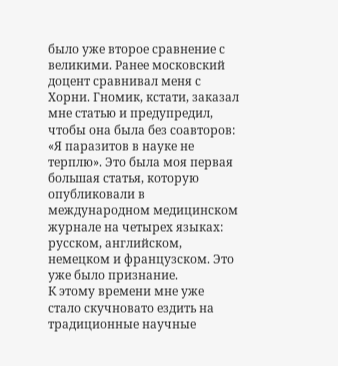было уже второе сравнение с великими. Ранее московский доцент сравнивал меня с Хорни. Гномик, кстати, заказал мне статью и предупредил, чтобы она была без соавторов: «Я паразитов в науке не терплю». Это была моя первая большая статья, которую опубликовали в международном медицинском журнале на четырех языках: русском, английском, немецком и французском. Это уже было признание.
К этому времени мне уже стало скучновато ездить на традиционные научные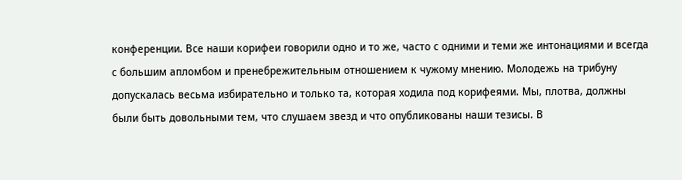конференции. Все наши корифеи говорили одно и то же, часто с одними и теми же интонациями и всегда с большим апломбом и пренебрежительным отношением к чужому мнению. Молодежь на трибуну допускалась весьма избирательно и только та, которая ходила под корифеями. Мы, плотва, должны были быть довольными тем, что слушаем звезд и что опубликованы наши тезисы. В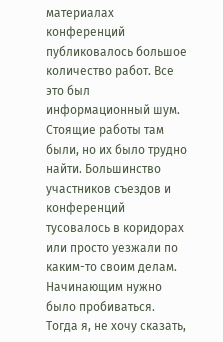материалах конференций публиковалось большое количество работ. Все это был информационный шум. Стоящие работы там были, но их было трудно найти. Большинство участников съездов и конференций тусовалось в коридорах или просто уезжали по каким-то своим делам.
Начинающим нужно было пробиваться. Тогда я, не хочу сказать,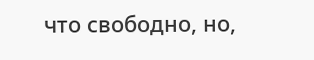что свободно, но,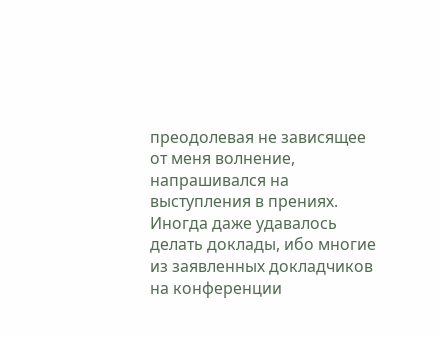преодолевая не зависящее от меня волнение, напрашивался на выступления в прениях. Иногда даже удавалось делать доклады, ибо многие из заявленных докладчиков на конференции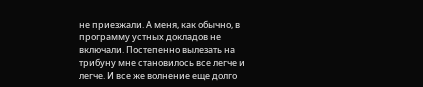не приезжали. А меня, как обычно, в программу устных докладов не включали. Постепенно вылезать на трибуну мне становилось все легче и легче. И все же волнение еще долго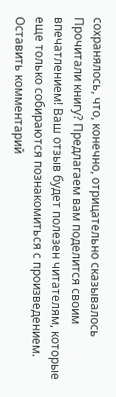сохранялось, что, конечно, отрицательно сказывалось
Прочитали книгу? Предлагаем вам поделится своим впечатлением! Ваш отзыв будет полезен читателям, которые еще только собираются познакомиться с произведением.
Оставить комментарий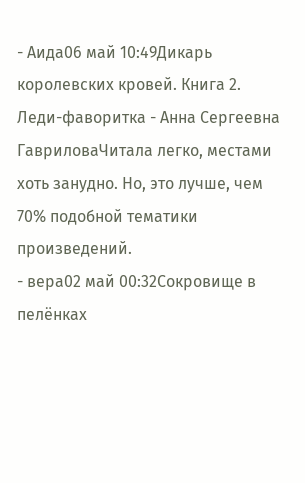- Аида06 май 10:49Дикарь королевских кровей. Книга 2. Леди-фаворитка - Анна Сергеевна ГавриловаЧитала легко, местами хоть занудно. Но, это лучше, чем 70% подобной тематики произведений.
- вера02 май 00:32Сокровище в пелёнках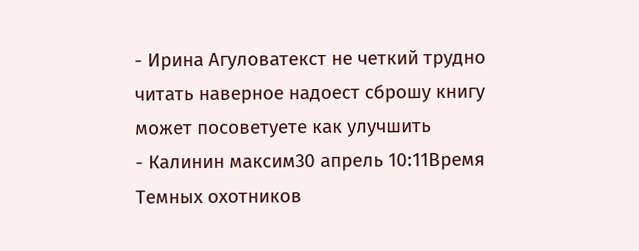- Ирина Агуловатекст не четкий трудно читать наверное надоест сброшу книгу может посоветуете как улучшить
- Калинин максим30 апрель 10:11Время Темных охотников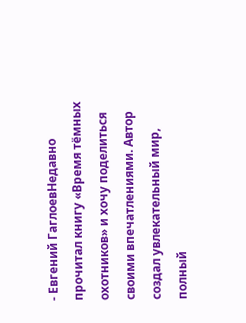- Евгений ГаглоевНедавно прочитал книгу «Время тёмных охотников» и хочу поделиться своими впечатлениями. Автор создал увлекательный мир, полный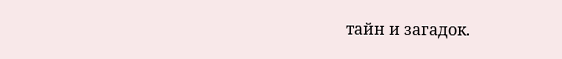тайн и загадок.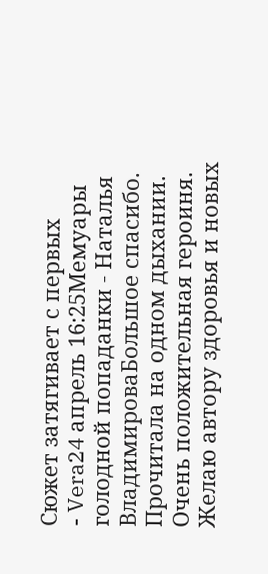Сюжет затягивает с первых
- Vera24 апрель 16:25Мемуары голодной попаданки - Наталья ВладимироваБольшое спасибо. Прочитала на одном дыхании. Очень положительная героиня. Желаю автору здоровья и новых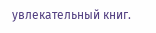увлекательный книг.